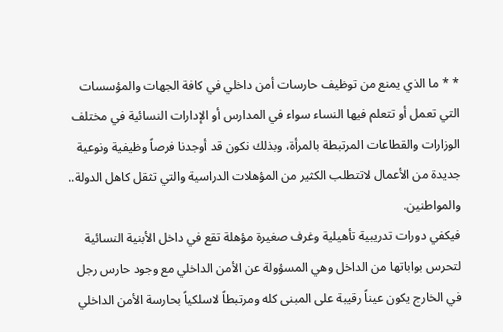* * ما الذي يمنع من توظيف حارسات أمن داخلي في كافة الجهات والمؤسسات التي تعمل أو تتعلم فيها النساء سواء في المدارس أو الإدارات النسائية في مختلف الوزارات والقطاعات المرتبطة بالمرأة، وبذلك نكون قد أوجدنا فرصاً وظيفية ونوعية جديدة من الأعمال لاتتطلب الكثير من المؤهلات الدراسية والتي تثقل كاهل الدولة.. والمواطنين.
فيكفي دورات تدريبية تأهيلية وغرف صغيرة مؤهلة تقع في داخل الأبنية النسائية لتحرس بواباتها من الداخل وهي المسؤولة عن الأمن الداخلي مع وجود حارس رجل في الخارج يكون عيناً رقيبة على المبنى كله ومرتبطاً لاسلكياً بحارسة الأمن الداخلي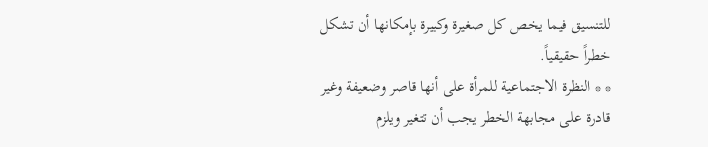للتنسيق فيما يخص كل صغيرة وكبيرة بإمكانها أن تشكل خطراً حقيقياً.
* * النظرة الاجتماعية للمرأة على أنها قاصر وضعيفة وغير قادرة على مجابهة الخطر يجب أن تتغير ويلزم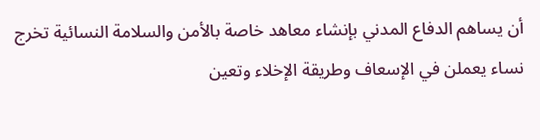أن يساهم الدفاع المدني بإنشاء معاهد خاصة بالأمن والسلامة النسائية تخرج نساء يعملن في الإسعاف وطريقة الإخلاء وتعين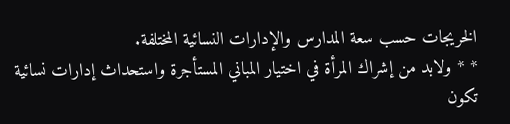الخريجات حسب سعة المدارس والإدارات النسائية المختلفة.
* * ولابد من إشراك المرأة في اختيار المباني المستأجرة واستحداث إدارات نسائية تكون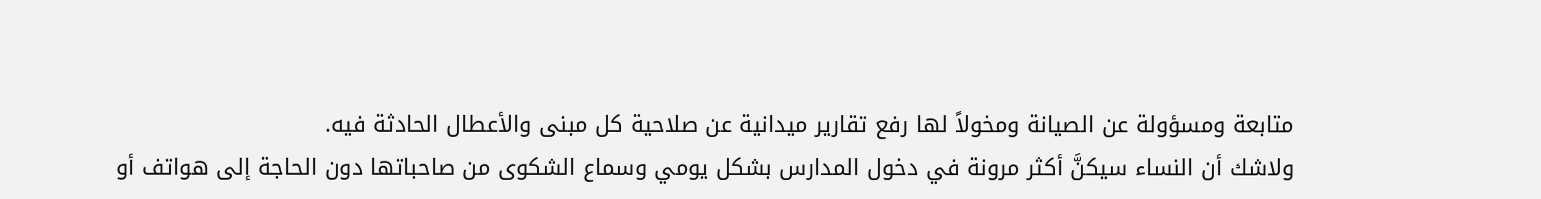متابعة ومسؤولة عن الصيانة ومخولاً لها رفع تقارير ميدانية عن صلاحية كل مبنى والأعطال الحادثة فيه.
ولاشك أن النساء سيكنَّ أكثر مرونة في دخول المدارس بشكل يومي وسماع الشكوى من صاحباتها دون الحاجة إلى هواتف أو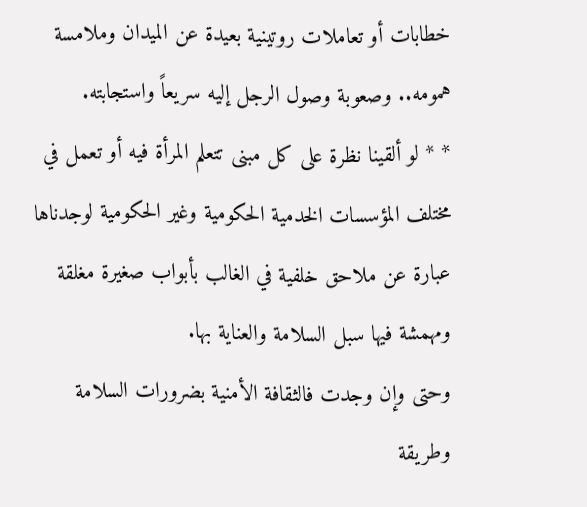خطابات أو تعاملات روتينية بعيدة عن الميدان وملامسة همومه.. وصعوبة وصول الرجل إليه سريعاً واستجابته.
* * لو ألقينا نظرة على كل مبنى تتعلم المرأة فيه أو تعمل في مختلف المؤسسات الخدمية الحكومية وغير الحكومية لوجدناها عبارة عن ملاحق خلفية في الغالب بأبواب صغيرة مغلقة ومهمشة فيها سبل السلامة والعناية بها.
وحتى وإن وجدت فالثقافة الأمنية بضرورات السلامة وطريقة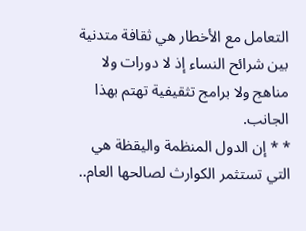التعامل مع الأخطار هي ثقافة متدنية بين شرائح النساء إذ لا دورات ولا مناهج ولا برامج تثقيفية تهتم بهذا الجانب.
* * إن الدول المنظمة واليقظة هي التي تستثمر الكوارث لصالحها العام..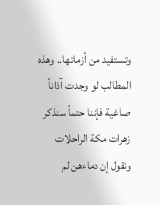وتستفيد من أزماتها.. وهذه المطالب لو وجدت آذاناً صاغية فإننا حتماً سنذكر زهرات مكة الراحلات ونقول إن دماءهن لم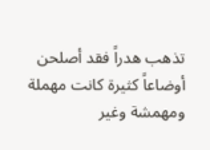تذهب هدراً فقد أصلحن أوضاعاً كثيرة كانت مهملة ومهمشة وغير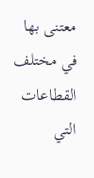معتنى بها في مختلف القطاعات التي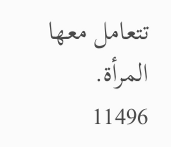تتعامل معها المرأة.
11496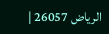الرياض 26057 |